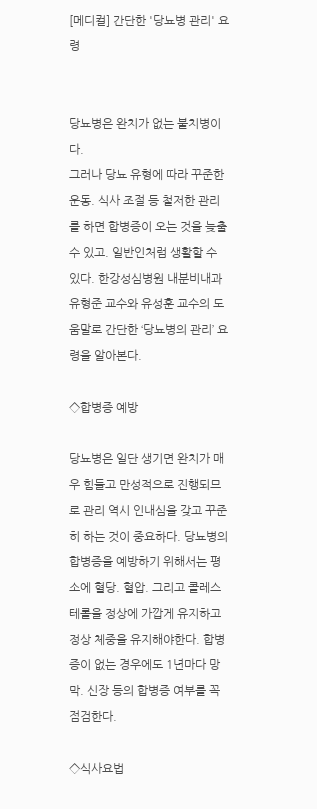[메디컬] 간단한 '당뇨병 관리' 요령


당뇨병은 완치가 없는 불치병이다.
그러나 당뇨 유형에 따라 꾸준한 운동. 식사 조절 등 철저한 관리를 하면 합병증이 오는 것을 늦출 수 있고. 일반인처럼 생활할 수 있다. 한강성심병원 내분비내과 유형준 교수와 유성훈 교수의 도움말로 간단한 ‘당뇨병의 관리’ 요령을 알아본다.

◇합병증 예방

당뇨병은 일단 생기면 완치가 매우 힘들고 만성적으로 진행되므로 관리 역시 인내심을 갖고 꾸준히 하는 것이 중요하다. 당뇨병의 합병증을 예방하기 위해서는 평소에 혈당. 혈압. 그리고 콜레스테롤을 정상에 가깝게 유지하고 정상 체중을 유지해야한다. 합병증이 없는 경우에도 1년마다 망막. 신장 등의 합병증 여부를 꼭 점검한다.

◇식사요법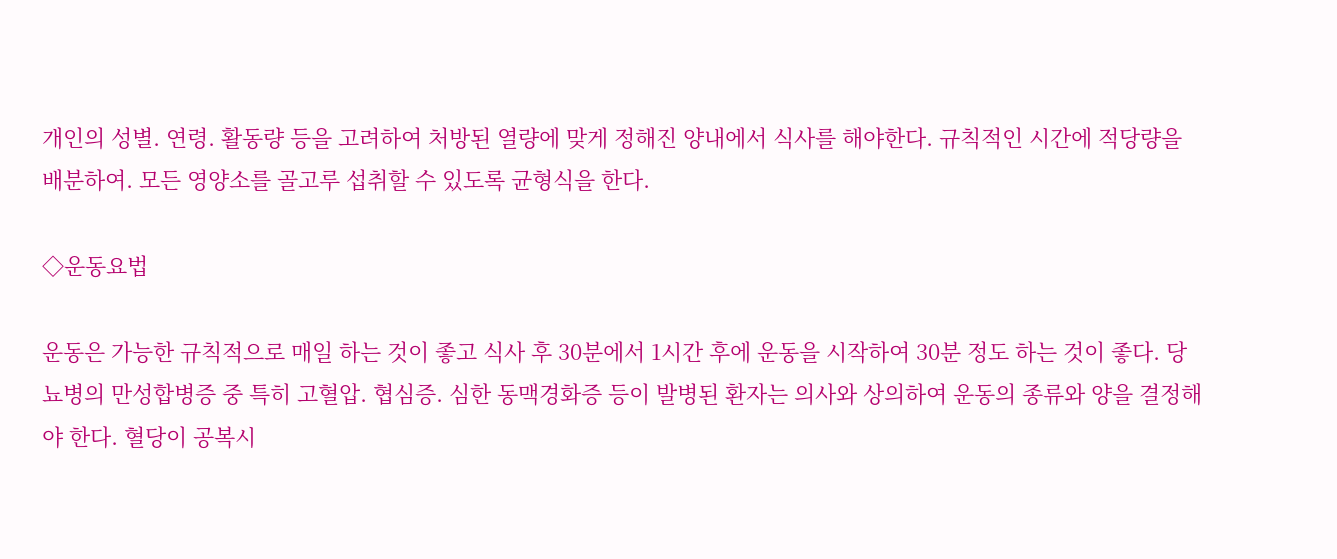개인의 성별. 연령. 활동량 등을 고려하여 처방된 열량에 맞게 정해진 양내에서 식사를 해야한다. 규칙적인 시간에 적당량을 배분하여. 모든 영양소를 골고루 섭취할 수 있도록 균형식을 한다.

◇운동요법

운동은 가능한 규칙적으로 매일 하는 것이 좋고 식사 후 30분에서 1시간 후에 운동을 시작하여 30분 정도 하는 것이 좋다. 당뇨병의 만성합병증 중 특히 고혈압. 협심증. 심한 동맥경화증 등이 발병된 환자는 의사와 상의하여 운동의 종류와 양을 결정해야 한다. 혈당이 공복시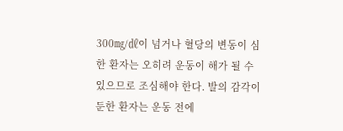300㎎/㎗이 넘거나 혈당의 변동이 심한 환자는 오히려 운동이 해가 될 수 있으므로 조심해야 한다. 발의 감각이 둔한 환자는 운동 전에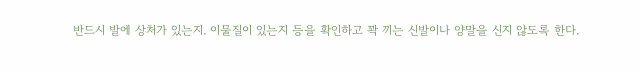반드시 발에 상처가 있는지. 이물질이 있는지 등을 확인하고 꽉 끼는 신발이나 양말을 신지 않도록 한다.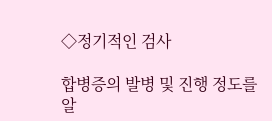◇정기적인 검사

합병증의 발병 및 진행 정도를 알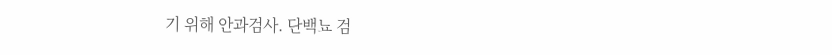기 위해 안과검사. 단백뇨 검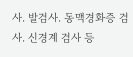사. 발검사. 동맥경화증 검사. 신경계 검사 등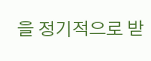을 정기적으로 받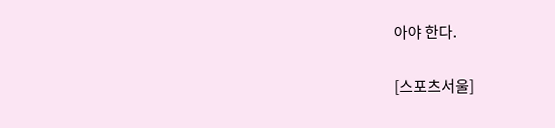아야 한다.


[스포츠서울]